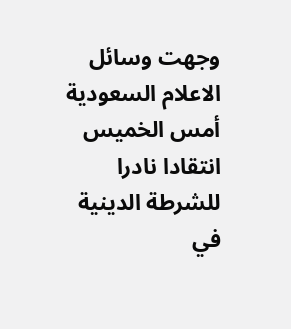وجهت وسائل الاعلام السعودية أمس الخميس انتقادا نادرا للشرطة الدينية في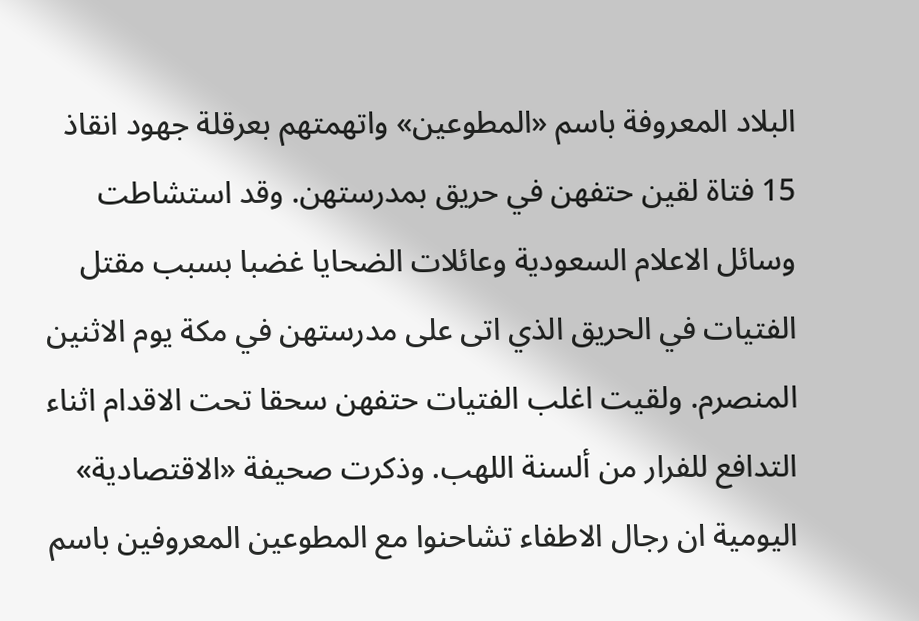البلاد المعروفة باسم «المطوعين» واتهمتهم بعرقلة جهود انقاذ 15 فتاة لقين حتفهن في حريق بمدرستهن. وقد استشاطت وسائل الاعلام السعودية وعائلات الضحايا غضبا بسبب مقتل الفتيات في الحريق الذي اتى على مدرستهن في مكة يوم الاثنين المنصرم. ولقيت اغلب الفتيات حتفهن سحقا تحت الاقدام اثناء التدافع للفرار من ألسنة اللهب. وذكرت صحيفة «الاقتصادية» اليومية ان رجال الاطفاء تشاحنوا مع المطوعين المعروفين باسم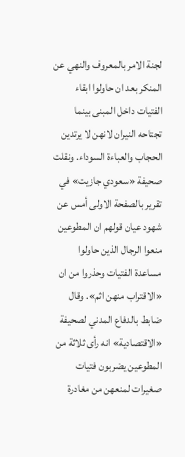لجنة الامر بالمعروف والنهي عن المنكر بعد ان حاولوا ابقاء الفتيات داخل المبنى بينما تجتاحه النيران لانهن لا يرتدين الحجاب والعباءة السوداء. ونقلت صحيفة «سعودي جازيت» في تقرير بالصفحة الاولى أمس عن شهود عيان قولهم ان المطوعين منعوا الرجال الذين حاولوا مساعدة الفتيات وحذروا من ان «الاقتراب منهن اثم». وقال ضابط بالدفاع المدني لصحيفة «الاقتصادية» انه رأى ثلاثة من المطوعين يضربون فتيات صغيرات لمنعهن من مغادرة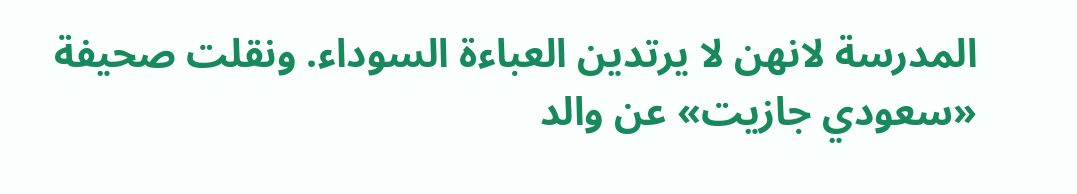المدرسة لانهن لا يرتدين العباءة السوداء. ونقلت صحيفة «سعودي جازيت» عن والد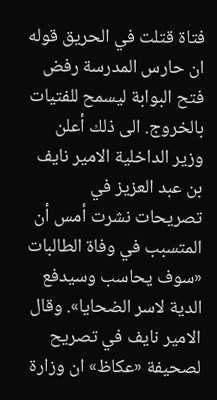فتاة قتلت في الحريق قوله ان حارس المدرسة رفض فتح البوابة ليسمح للفتيات بالخروج. الى ذلك أعلن وزير الداخلية الامير نايف بن عبد العزيز في تصريحات نشرت أمس أن المتسبب في وفاة الطالبات «سوف يحاسب وسيدفع الدية لاسر الضحايا». وقال الامير نايف في تصريح لصحيفة «عكاظ» ان وزارة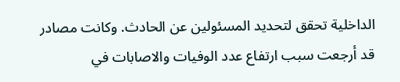الداخلية تحقق لتحديد المسئولين عن الحادث. وكانت مصادر قد أرجعت سبب ارتفاع عدد الوفيات والاصابات في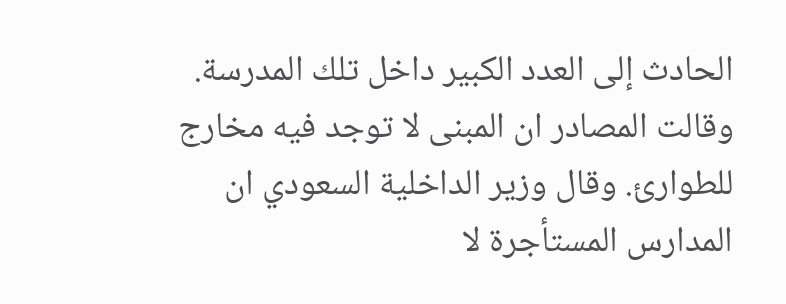الحادث إلى العدد الكبير داخل تلك المدرسة. وقالت المصادر ان المبنى لا توجد فيه مخارج للطوارئ. وقال وزير الداخلية السعودي ان المدارس المستأجرة لا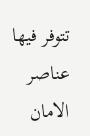تتوفر فيها عناصر الامان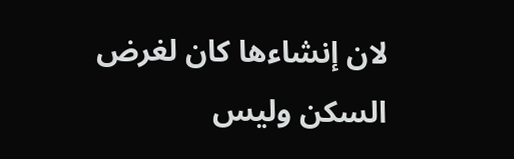لان إنشاءها كان لغرض السكن وليس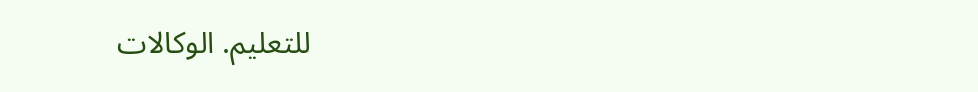للتعليم. الوكالات